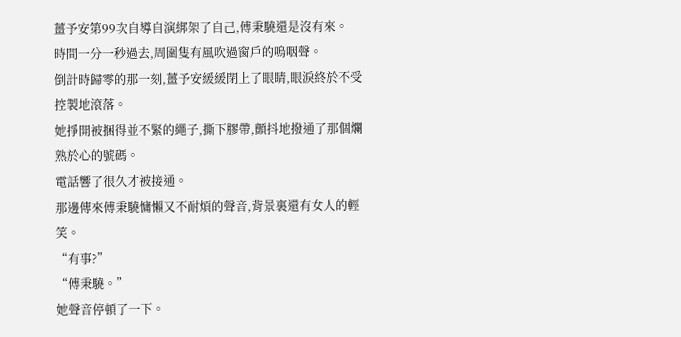薑予安第99次自導自演綁架了自己,傅秉驍還是沒有來。
時間一分一秒過去,周圍隻有風吹過窗戶的嗚咽聲。
倒計時歸零的那一刻,薑予安緩緩閉上了眼睛,眼淚終於不受控製地滾落。
她掙開被捆得並不緊的繩子,撕下膠帶,顫抖地撥通了那個爛熟於心的號碼。
電話響了很久才被接通。
那邊傳來傅秉驍慵懶又不耐煩的聲音,背景裏還有女人的輕笑。
“有事?”
“傅秉驍。”
她聲音停頓了一下。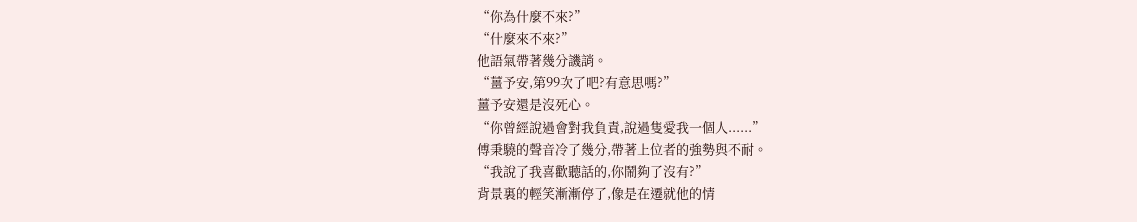“你為什麼不來?”
“什麼來不來?”
他語氣帶著幾分譏誚。
“薑予安,第99次了吧?有意思嗎?”
薑予安還是沒死心。
“你曾經說過會對我負責,說過隻愛我一個人......”
傅秉驍的聲音冷了幾分,帶著上位者的強勢與不耐。
“我說了我喜歡聽話的,你鬧夠了沒有?”
背景裏的輕笑漸漸停了,像是在遷就他的情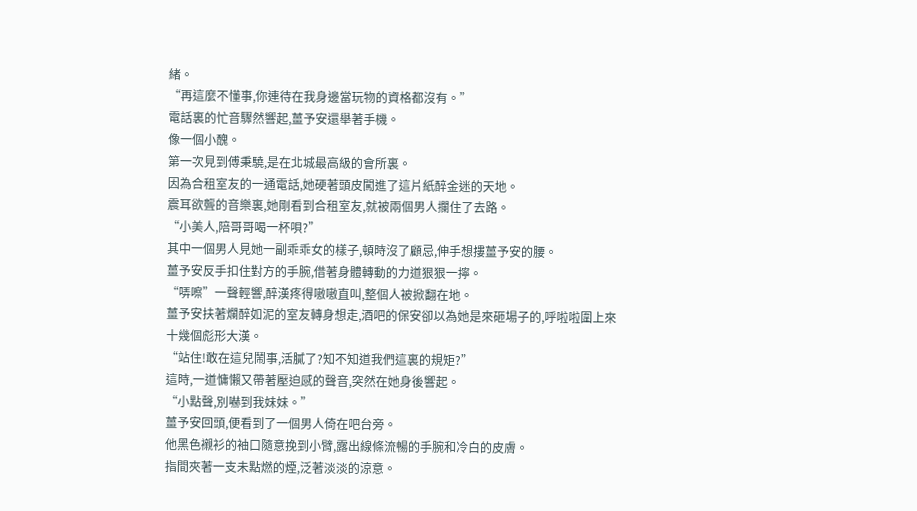緒。
“再這麼不懂事,你連待在我身邊當玩物的資格都沒有。”
電話裏的忙音驟然響起,薑予安還舉著手機。
像一個小醜。
第一次見到傅秉驍,是在北城最高級的會所裏。
因為合租室友的一通電話,她硬著頭皮闖進了這片紙醉金迷的天地。
震耳欲聾的音樂裏,她剛看到合租室友,就被兩個男人攔住了去路。
“小美人,陪哥哥喝一杯唄?”
其中一個男人見她一副乖乖女的樣子,頓時沒了顧忌,伸手想摟薑予安的腰。
薑予安反手扣住對方的手腕,借著身體轉動的力道狠狠一擰。
“哢嚓”一聲輕響,醉漢疼得嗷嗷直叫,整個人被掀翻在地。
薑予安扶著爛醉如泥的室友轉身想走,酒吧的保安卻以為她是來砸場子的,呼啦啦圍上來十幾個彪形大漢。
“站住!敢在這兒鬧事,活膩了?知不知道我們這裏的規矩?”
這時,一道慵懶又帶著壓迫感的聲音,突然在她身後響起。
“小點聲,別嚇到我妹妹。”
薑予安回頭,便看到了一個男人倚在吧台旁。
他黑色襯衫的袖口隨意挽到小臂,露出線條流暢的手腕和冷白的皮膚。
指間夾著一支未點燃的煙,泛著淡淡的涼意。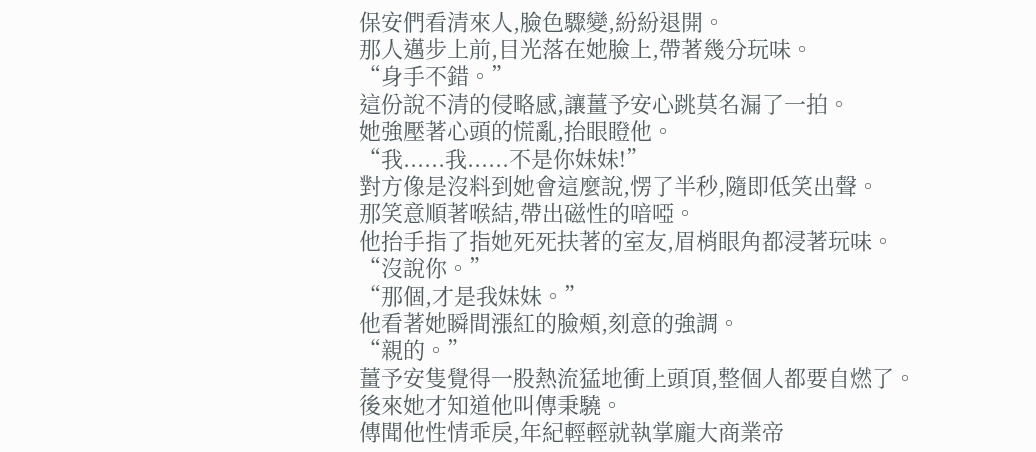保安們看清來人,臉色驟變,紛紛退開。
那人邁步上前,目光落在她臉上,帶著幾分玩味。
“身手不錯。”
這份說不清的侵略感,讓薑予安心跳莫名漏了一拍。
她強壓著心頭的慌亂,抬眼瞪他。
“我......我......不是你妹妹!”
對方像是沒料到她會這麼說,愣了半秒,隨即低笑出聲。
那笑意順著喉結,帶出磁性的喑啞。
他抬手指了指她死死扶著的室友,眉梢眼角都浸著玩味。
“沒說你。”
“那個,才是我妹妹。”
他看著她瞬間漲紅的臉頰,刻意的強調。
“親的。”
薑予安隻覺得一股熱流猛地衝上頭頂,整個人都要自燃了。
後來她才知道他叫傳秉驍。
傳聞他性情乖戾,年紀輕輕就執掌龐大商業帝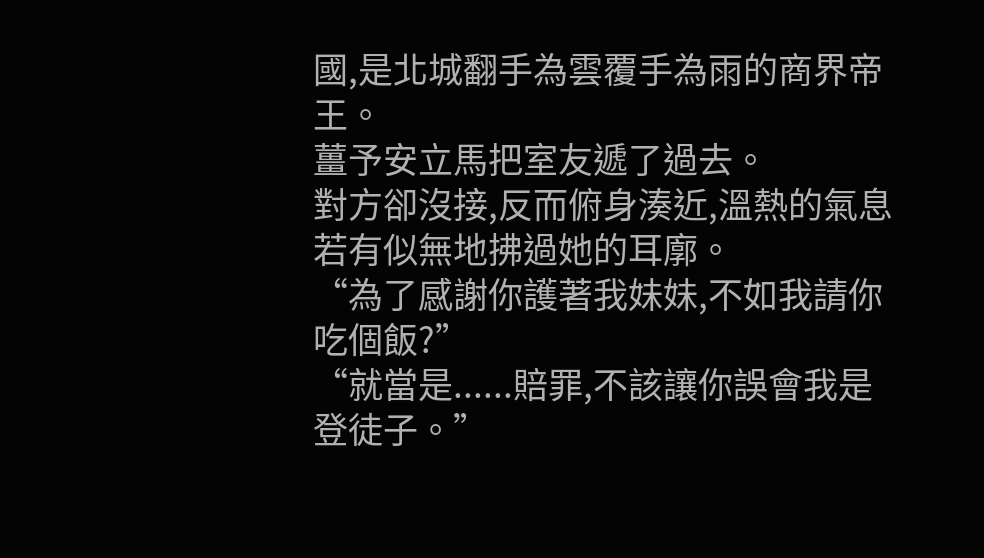國,是北城翻手為雲覆手為雨的商界帝王。
薑予安立馬把室友遞了過去。
對方卻沒接,反而俯身湊近,溫熱的氣息若有似無地拂過她的耳廓。
“為了感謝你護著我妹妹,不如我請你吃個飯?”
“就當是......賠罪,不該讓你誤會我是登徒子。”